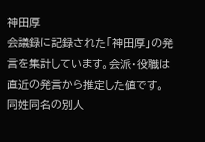神田厚
会議録に記録された「神田厚」の発言を集計しています。会派・役職は直近の発言から推定した値です。同姓同名の別人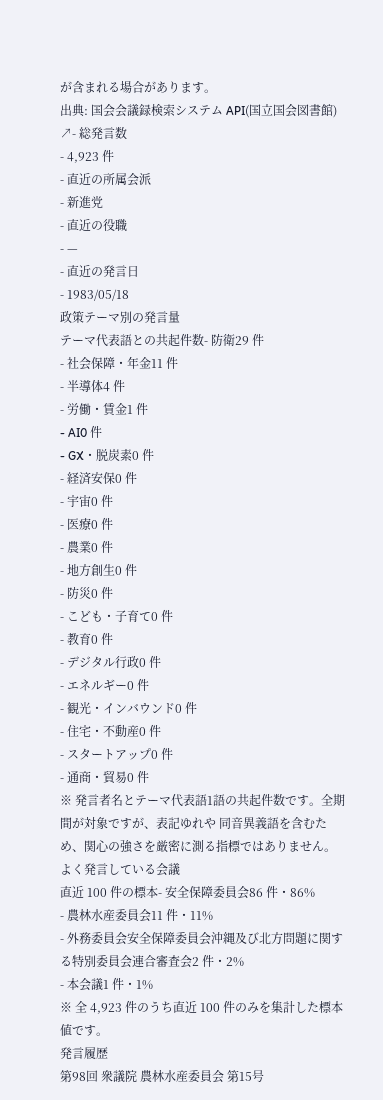が含まれる場合があります。
出典: 国会会議録検索システム API(国立国会図書館) ↗- 総発言数
- 4,923 件
- 直近の所属会派
- 新進党
- 直近の役職
- —
- 直近の発言日
- 1983/05/18
政策テーマ別の発言量
テーマ代表語との共起件数- 防衛29 件
- 社会保障・年金11 件
- 半導体4 件
- 労働・賃金1 件
- AI0 件
- GX・脱炭素0 件
- 経済安保0 件
- 宇宙0 件
- 医療0 件
- 農業0 件
- 地方創生0 件
- 防災0 件
- こども・子育て0 件
- 教育0 件
- デジタル行政0 件
- エネルギー0 件
- 観光・インバウンド0 件
- 住宅・不動産0 件
- スタートアップ0 件
- 通商・貿易0 件
※ 発言者名とテーマ代表語1語の共起件数です。全期間が対象ですが、表記ゆれや 同音異義語を含むため、関心の強さを厳密に測る指標ではありません。
よく発言している会議
直近 100 件の標本- 安全保障委員会86 件・86%
- 農林水産委員会11 件・11%
- 外務委員会安全保障委員会沖縄及び北方問題に関する特別委員会連合審査会2 件・2%
- 本会議1 件・1%
※ 全 4,923 件のうち直近 100 件のみを集計した標本値です。
発言履歴
第98回 衆議院 農林水産委員会 第15号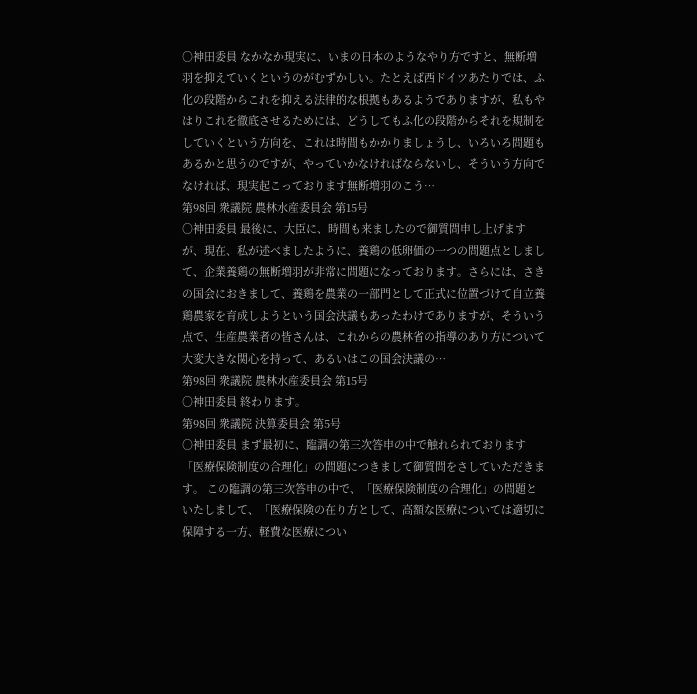○神田委員 なかなか現実に、いまの日本のようなやり方ですと、無断増羽を抑えていくというのがむずかしい。たとえば西ドイツあたりでは、ふ化の段階からこれを抑える法律的な根拠もあるようでありますが、私もやはりこれを徹底させるためには、どうしてもふ化の段階からそれを規制をしていくという方向を、これは時間もかかりましょうし、いろいろ問題もあるかと思うのですが、やっていかなければならないし、そういう方向でなければ、現実起こっております無断増羽のこう…
第98回 衆議院 農林水産委員会 第15号
○神田委員 最後に、大臣に、時間も来ましたので御質問申し上げますが、現在、私が述べましたように、養鶏の低卵価の一つの問題点としまして、企業養鶏の無断増羽が非常に問題になっております。さらには、さきの国会におきまして、養鶏を農業の一部門として正式に位置づけて自立養鶏農家を育成しようという国会決議もあったわけでありますが、そういう点で、生産農業者の皆さんは、これからの農林省の指導のあり方について大変大きな関心を持って、あるいはこの国会決議の…
第98回 衆議院 農林水産委員会 第15号
○神田委員 終わります。
第98回 衆議院 決算委員会 第5号
○神田委員 まず最初に、臨調の第三次答申の中で触れられております「医療保険制度の合理化」の問題につきまして御質問をさしていただきます。 この臨調の第三次答申の中で、「医療保険制度の合理化」の問題といたしまして、「医療保険の在り方として、高額な医療については適切に保障する一方、軽費な医療につい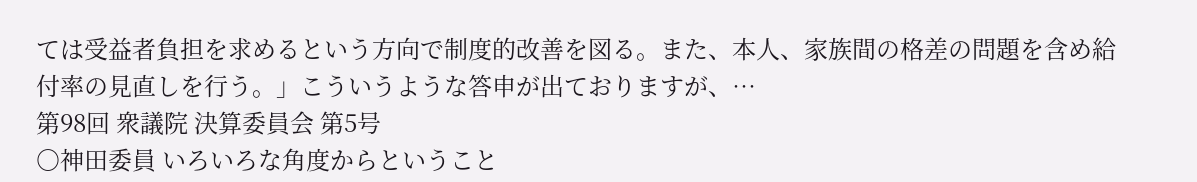ては受益者負担を求めるという方向で制度的改善を図る。また、本人、家族間の格差の問題を含め給付率の見直しを行う。」こういうような答申が出ておりますが、…
第98回 衆議院 決算委員会 第5号
○神田委員 いろいろな角度からということ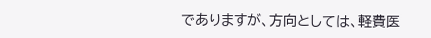でありますが、方向としては、軽費医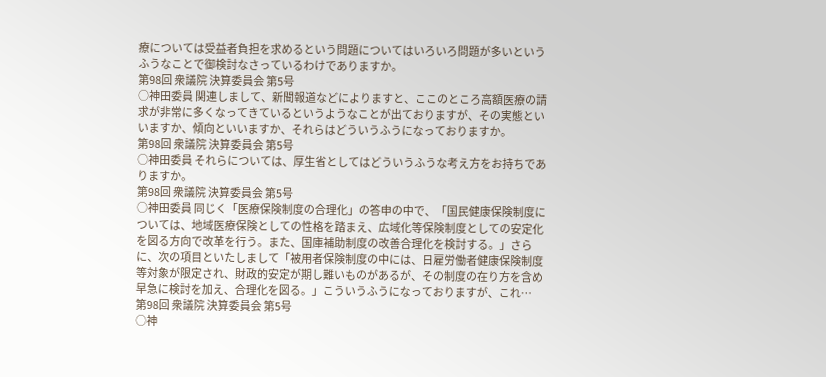療については受益者負担を求めるという問題についてはいろいろ問題が多いというふうなことで御検討なさっているわけでありますか。
第98回 衆議院 決算委員会 第5号
○神田委員 関連しまして、新聞報道などによりますと、ここのところ高額医療の請求が非常に多くなってきているというようなことが出ておりますが、その実態といいますか、傾向といいますか、それらはどういうふうになっておりますか。
第98回 衆議院 決算委員会 第5号
○神田委員 それらについては、厚生省としてはどういうふうな考え方をお持ちでありますか。
第98回 衆議院 決算委員会 第5号
○神田委員 同じく「医療保険制度の合理化」の答申の中で、「国民健康保険制度については、地域医療保険としての性格を踏まえ、広域化等保険制度としての安定化を図る方向で改革を行う。また、国庫補助制度の改善合理化を検討する。」さらに、次の項目といたしまして「被用者保険制度の中には、日雇労働者健康保険制度等対象が限定され、財政的安定が期し難いものがあるが、その制度の在り方を含め早急に検討を加え、合理化を図る。」こういうふうになっておりますが、これ…
第98回 衆議院 決算委員会 第5号
○神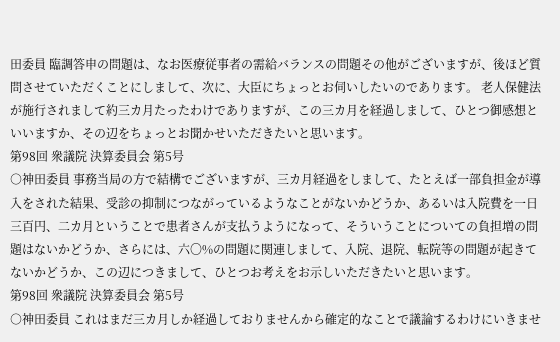田委員 臨調答申の問題は、なお医療従事者の需給バランスの問題その他がございますが、後ほど質問させていただくことにしまして、次に、大臣にちょっとお伺いしたいのであります。 老人保健法が施行されまして約三カ月たったわけでありますが、この三カ月を経過しまして、ひとつ御感想といいますか、その辺をちょっとお聞かせいただきたいと思います。
第98回 衆議院 決算委員会 第5号
○神田委員 事務当局の方で結構でございますが、三カ月経過をしまして、たとえば一部負担金が導入をされた結果、受診の抑制につながっているようなことがないかどうか、あるいは入院費を一日三百円、二カ月ということで患者さんが支払うようになって、そういうことについての負担増の問題はないかどうか、さらには、六〇%の問題に関連しまして、入院、退院、転院等の問題が起きてないかどうか、この辺につきまして、ひとつお考えをお示しいただきたいと思います。
第98回 衆議院 決算委員会 第5号
○神田委員 これはまだ三カ月しか経過しておりませんから確定的なことで議論するわけにいきませ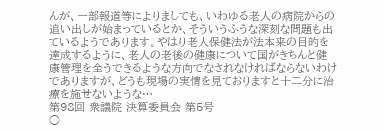んが、一部報道等によりましても、いわゆる老人の病院からの追い出しが始まっているとか、そういうふうな深刻な問題も出ているようであります。やはり老人保健法が法本来の目的を達成するように、老人の老後の健康について国がきちんと健康管理を全うできるような方向でなされなければならないわけでありますが、どうも現場の実情を見ておりますと十二分に治療を施せないような…
第98回 衆議院 決算委員会 第5号
○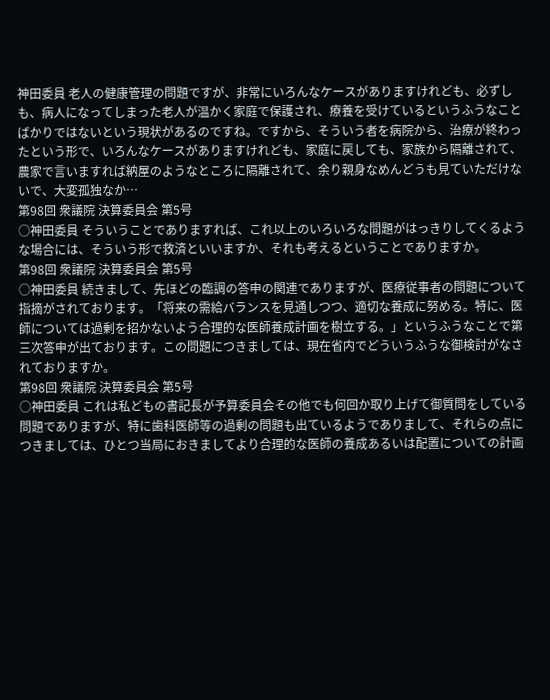神田委員 老人の健康管理の問題ですが、非常にいろんなケースがありますけれども、必ずしも、病人になってしまった老人が温かく家庭で保護され、療養を受けているというふうなことばかりではないという現状があるのですね。ですから、そういう者を病院から、治療が終わったという形で、いろんなケースがありますけれども、家庭に戻しても、家族から隔離されて、農家で言いますれば納屋のようなところに隔離されて、余り親身なめんどうも見ていただけないで、大変孤独なか…
第98回 衆議院 決算委員会 第5号
○神田委員 そういうことでありますれば、これ以上のいろいろな問題がはっきりしてくるような場合には、そういう形で救済といいますか、それも考えるということでありますか。
第98回 衆議院 決算委員会 第5号
○神田委員 続きまして、先ほどの臨調の答申の関連でありますが、医療従事者の問題について指摘がされております。「将来の需給バランスを見通しつつ、適切な養成に努める。特に、医師については過剰を招かないよう合理的な医師養成計画を樹立する。」というふうなことで第三次答申が出ております。この問題につきましては、現在省内でどういうふうな御検討がなされておりますか。
第98回 衆議院 決算委員会 第5号
○神田委員 これは私どもの書記長が予算委員会その他でも何回か取り上げて御質問をしている問題でありますが、特に歯科医師等の過剰の問題も出ているようでありまして、それらの点につきましては、ひとつ当局におきましてより合理的な医師の養成あるいは配置についての計画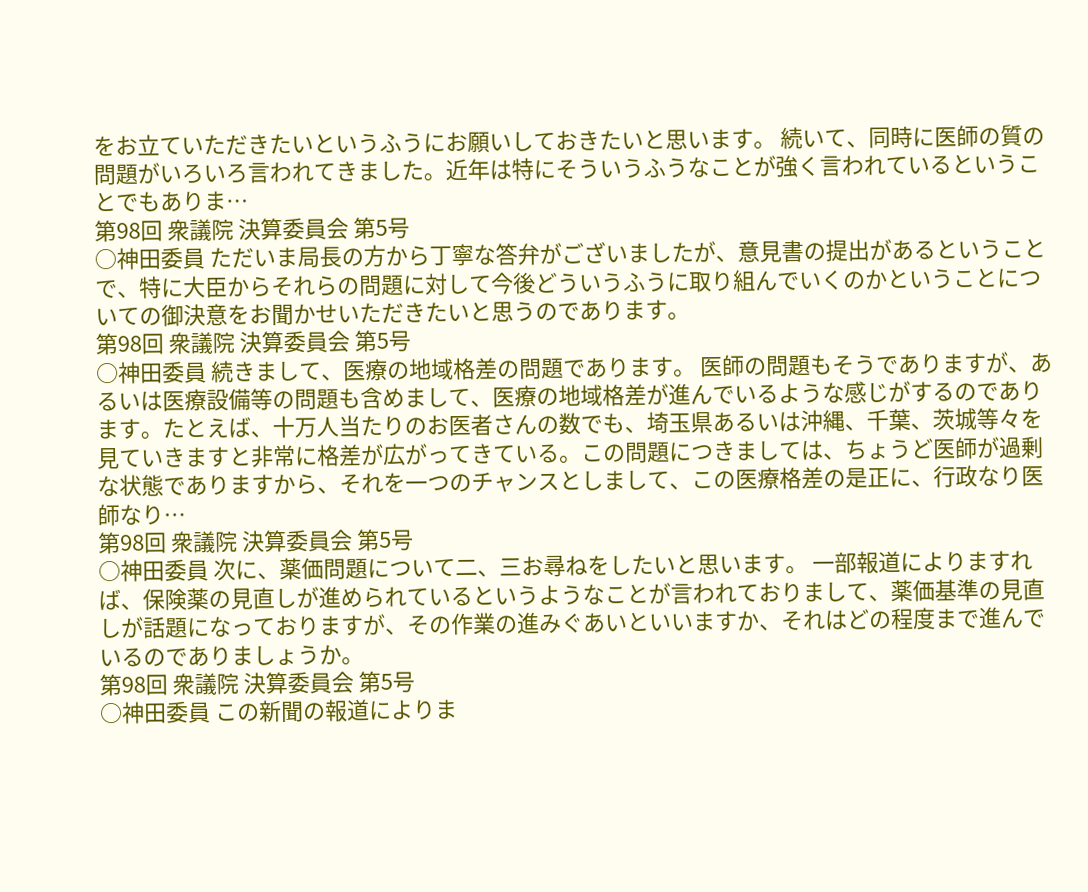をお立ていただきたいというふうにお願いしておきたいと思います。 続いて、同時に医師の質の問題がいろいろ言われてきました。近年は特にそういうふうなことが強く言われているということでもありま…
第98回 衆議院 決算委員会 第5号
○神田委員 ただいま局長の方から丁寧な答弁がございましたが、意見書の提出があるということで、特に大臣からそれらの問題に対して今後どういうふうに取り組んでいくのかということについての御決意をお聞かせいただきたいと思うのであります。
第98回 衆議院 決算委員会 第5号
○神田委員 続きまして、医療の地域格差の問題であります。 医師の問題もそうでありますが、あるいは医療設備等の問題も含めまして、医療の地域格差が進んでいるような感じがするのであります。たとえば、十万人当たりのお医者さんの数でも、埼玉県あるいは沖縄、千葉、茨城等々を見ていきますと非常に格差が広がってきている。この問題につきましては、ちょうど医師が過剰な状態でありますから、それを一つのチャンスとしまして、この医療格差の是正に、行政なり医師なり…
第98回 衆議院 決算委員会 第5号
○神田委員 次に、薬価問題について二、三お尋ねをしたいと思います。 一部報道によりますれば、保険薬の見直しが進められているというようなことが言われておりまして、薬価基準の見直しが話題になっておりますが、その作業の進みぐあいといいますか、それはどの程度まで進んでいるのでありましょうか。
第98回 衆議院 決算委員会 第5号
○神田委員 この新聞の報道によりま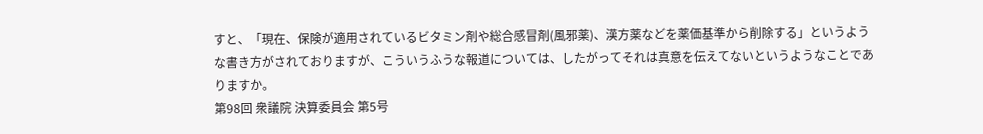すと、「現在、保険が適用されているビタミン剤や総合感冒剤(風邪薬)、漢方薬などを薬価基準から削除する」というような書き方がされておりますが、こういうふうな報道については、したがってそれは真意を伝えてないというようなことでありますか。
第98回 衆議院 決算委員会 第5号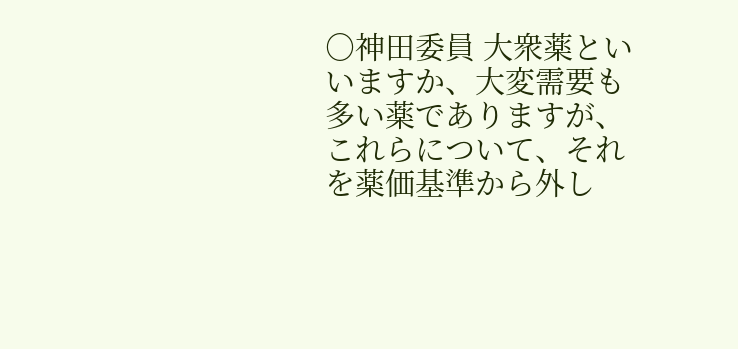○神田委員 大衆薬といいますか、大変需要も多い薬でありますが、これらについて、それを薬価基準から外し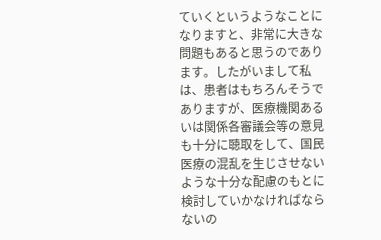ていくというようなことになりますと、非常に大きな問題もあると思うのであります。したがいまして私は、患者はもちろんそうでありますが、医療機関あるいは関係各審議会等の意見も十分に聴取をして、国民医療の混乱を生じさせないような十分な配慮のもとに検討していかなければならないの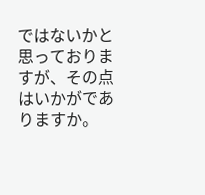ではないかと思っておりますが、その点はいかがでありますか。